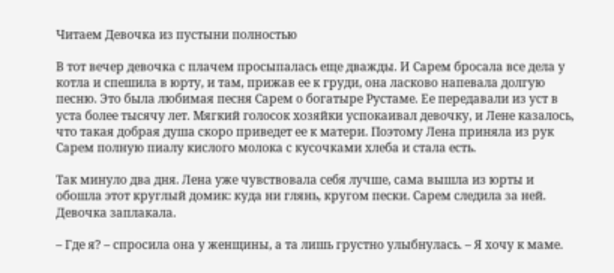Читаем Девочка из пустыни полностью

В тот вечер девочка с плачем просыпалась еще дважды. И Сарем бросала все дела у котла и спешила в юрту, и там, прижав ее к груди, она ласково напевала долгую песню. Это была любимая песня Сарем о богатыре Рустаме. Ее передавали из уст в уста более тысячу лет. Мягкий голосок хозяйки успокаивал девочку, и Лене казалось, что такая добрая душа скоро приведет ее к матери. Поэтому Лена приняла из рук Сарем полную пиалу кислого молока с кусочками хлеба и стала есть.

Так минуло два дня. Лена уже чувствовала себя лучше, сама вышла из юрты и обошла этот круглый домик: куда ни глянь, кругом пески. Сарем следила за ней. Девочка заплакала.

– Где я? – спросила она у женщины, а та лишь грустно улыбнулась. – Я хочу к маме.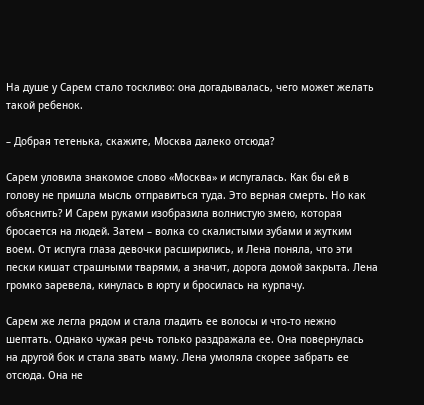На душе у Сарем стало тоскливо: она догадывалась, чего может желать такой ребенок.

– Добрая тетенька, скажите, Москва далеко отсюда?

Сарем уловила знакомое слово «Москва» и испугалась. Как бы ей в голову не пришла мысль отправиться туда. Это верная смерть. Но как объяснить? И Сарем руками изобразила волнистую змею, которая бросается на людей. Затем – волка со скалистыми зубами и жутким воем. От испуга глаза девочки расширились, и Лена поняла, что эти пески кишат страшными тварями, а значит, дорога домой закрыта. Лена громко заревела, кинулась в юрту и бросилась на курпачу.

Сарем же легла рядом и стала гладить ее волосы и что-то нежно шептать. Однако чужая речь только раздражала ее. Она повернулась на другой бок и стала звать маму. Лена умоляла скорее забрать ее отсюда. Она не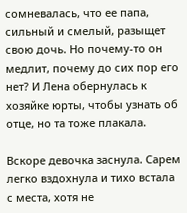сомневалась, что ее папа, сильный и смелый, разыщет свою дочь. Но почему-то он медлит, почему до сих пор его нет? И Лена обернулась к хозяйке юрты, чтобы узнать об отце, но та тоже плакала.

Вскоре девочка заснула. Сарем легко вздохнула и тихо встала с места, хотя не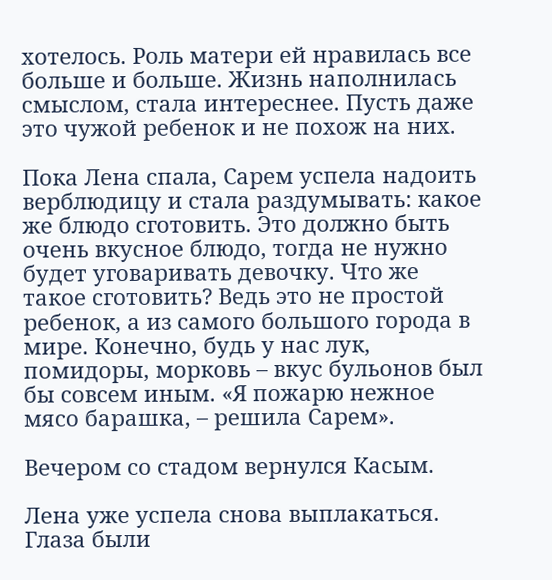хотелось. Роль матери ей нравилась все больше и больше. Жизнь наполнилась смыслом, стала интереснее. Пусть даже это чужой ребенок и не похож на них.

Пока Лена спала, Сарем успела надоить верблюдицу и стала раздумывать: какое же блюдо сготовить. Это должно быть очень вкусное блюдо, тогда не нужно будет уговаривать девочку. Что же такое сготовить? Ведь это не простой ребенок, а из самого большого города в мире. Конечно, будь у нас лук, помидоры, морковь – вкус бульонов был бы совсем иным. «Я пожарю нежное мясо барашка, – решила Сарем».

Вечером со стадом вернулся Касым.

Лена уже успела снова выплакаться. Глаза были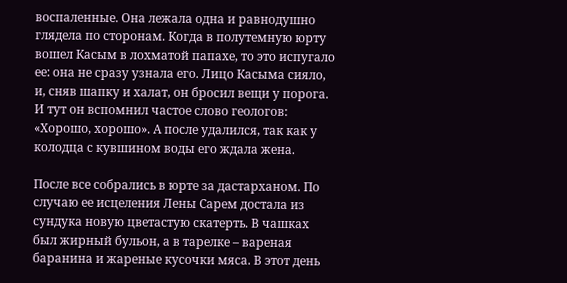воспаленные. Она лежала одна и равнодушно глядела по сторонам. Когда в полутемную юрту вошел Касым в лохматой папахе, то это испугало ее: она не сразу узнала его. Лицо Касыма сияло, и, сняв шапку и халат, он бросил вещи у порога. И тут он вспомнил частое слово геологов: «Хорошо, хорошо». А после удалился, так как у колодца с кувшином воды его ждала жена.

После все собрались в юрте за дастарханом. По случаю ее исцеления Лены Сарем достала из сундука новую цветастую скатерть. В чашках был жирный бульон, а в тарелке – вареная баранина и жареные кусочки мяса. В этот день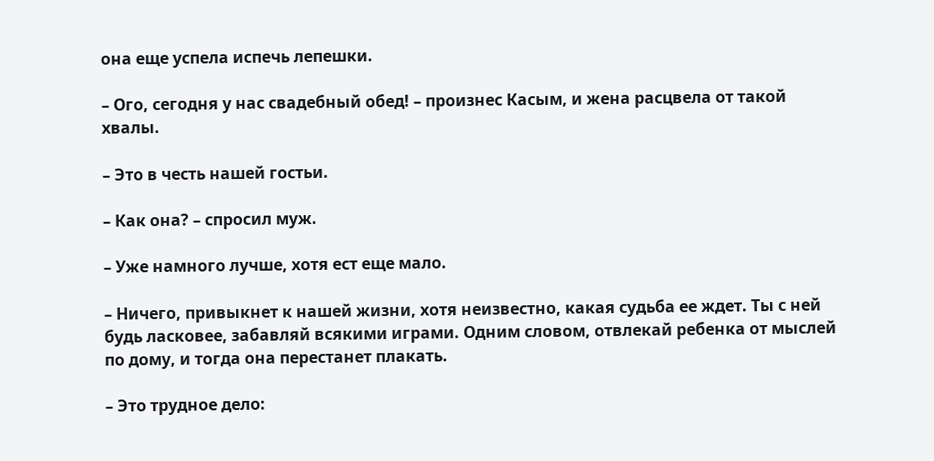она еще успела испечь лепешки.

– Ого, сегодня у нас свадебный обед! – произнес Касым, и жена расцвела от такой хвалы.

– Это в честь нашей гостьи.

– Как она? – спросил муж.

– Уже намного лучше, хотя ест еще мало.

– Ничего, привыкнет к нашей жизни, хотя неизвестно, какая судьба ее ждет. Ты с ней будь ласковее, забавляй всякими играми. Одним словом, отвлекай ребенка от мыслей по дому, и тогда она перестанет плакать.

– Это трудное дело: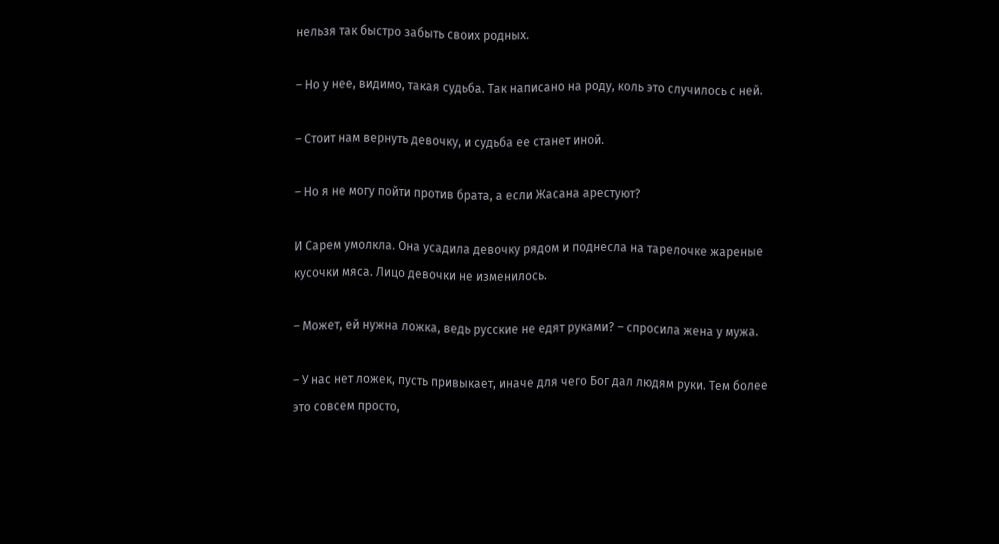нельзя так быстро забыть своих родных.

– Но у нее, видимо, такая судьба. Так написано на роду, коль это случилось с ней.

– Стоит нам вернуть девочку, и судьба ее станет иной.

– Но я не могу пойти против брата, а если Жасана арестуют?

И Сарем умолкла. Она усадила девочку рядом и поднесла на тарелочке жареные кусочки мяса. Лицо девочки не изменилось.

– Может, ей нужна ложка, ведь русские не едят руками? – спросила жена у мужа.

– У нас нет ложек, пусть привыкает, иначе для чего Бог дал людям руки. Тем более это совсем просто,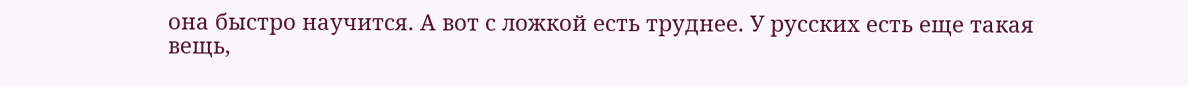она быстро научится. А вот с ложкой есть труднее. У русских есть еще такая вещь,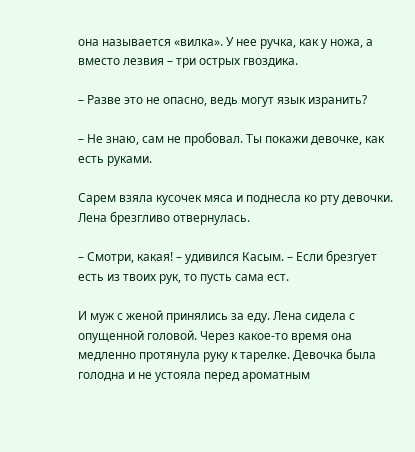она называется «вилка». У нее ручка, как у ножа, а вместо лезвия – три острых гвоздика.

– Разве это не опасно, ведь могут язык изранить?

– Не знаю, сам не пробовал. Ты покажи девочке, как есть руками.

Сарем взяла кусочек мяса и поднесла ко рту девочки. Лена брезгливо отвернулась.

– Смотри, какая! – удивился Касым. – Если брезгует есть из твоих рук, то пусть сама ест.

И муж с женой принялись за еду. Лена сидела с опущенной головой. Через какое-то время она медленно протянула руку к тарелке. Девочка была голодна и не устояла перед ароматным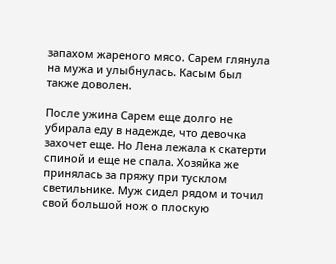запахом жареного мясо. Сарем глянула на мужа и улыбнулась. Касым был также доволен.

После ужина Сарем еще долго не убирала еду в надежде, что девочка захочет еще. Но Лена лежала к скатерти спиной и еще не спала. Хозяйка же принялась за пряжу при тусклом светильнике. Муж сидел рядом и точил свой большой нож о плоскую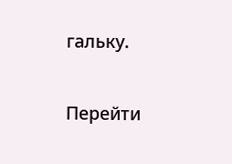гальку.

Перейти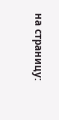на страницу: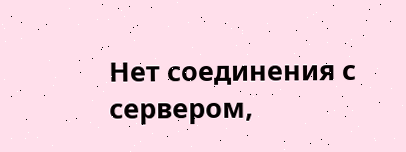Нет соединения с сервером,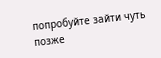попробуйте зайти чуть позже